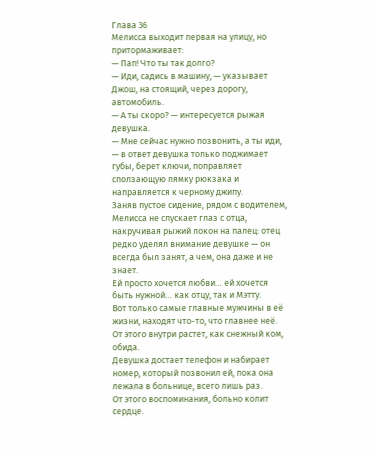Глава 36
Мелисса выходит первая на улицу, но притормаживает:
— Пап! Что ты так долго?
— Иди, садись в машину, — указывает Джош, на стоящий, через дорогу, автомобиль.
— А ты скоро? — интересуется рыжая девушка.
— Мне сейчас нужно позвонить, а ты иди, — в ответ девушка только поджимает губы, берет ключи, поправляет сползающую лямку рюкзака и направляется к черному джипу.
Заняв пустое сидение, рядом с водителем, Мелисса не спускает глаз с отца, накручивая рыжий локон на палец: отец редко уделял внимание девушке — он всегда был занят, а чем, она даже и не знает.
Ей просто хочется любви… ей хочется быть нужной… как отцу, так и Мэтту.
Вот только самые главные мужчины в её жизни, находят что-то, что главнее неё.
От этого внутри растет, как снежный ком, обида.
Девушка достает телефон и набирает номер, который позвонил ей, пока она лежала в больнице, всего лишь раз.
От этого воспоминания, больно колит сердце.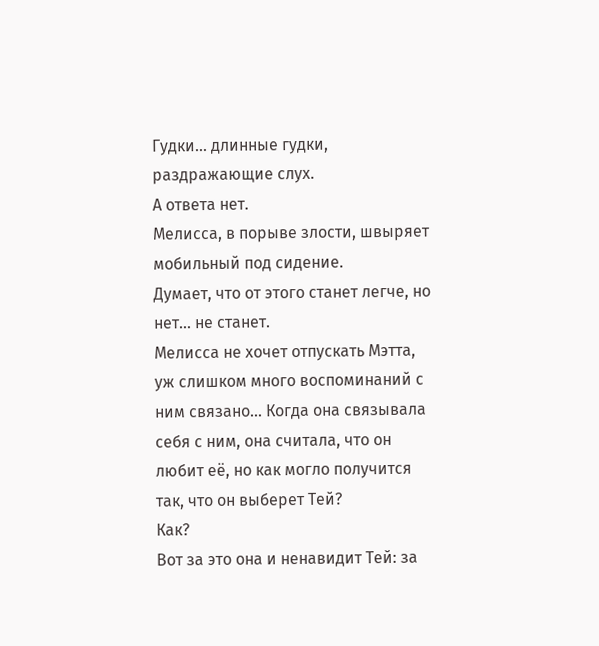Гудки… длинные гудки, раздражающие слух.
А ответа нет.
Мелисса, в порыве злости, швыряет мобильный под сидение.
Думает, что от этого станет легче, но нет… не станет.
Мелисса не хочет отпускать Мэтта, уж слишком много воспоминаний с ним связано… Когда она связывала себя с ним, она считала, что он любит её, но как могло получится так, что он выберет Тей?
Как?
Вот за это она и ненавидит Тей: за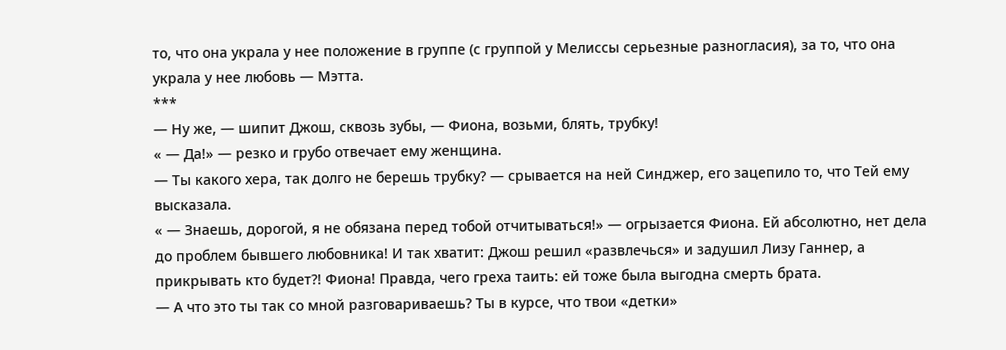то, что она украла у нее положение в группе (с группой у Мелиссы серьезные разногласия), за то, что она украла у нее любовь — Мэтта.
***
— Ну же, — шипит Джош, сквозь зубы, — Фиона, возьми, блять, трубку!
« — Да!» — резко и грубо отвечает ему женщина.
— Ты какого хера, так долго не берешь трубку? — срывается на ней Синджер, его зацепило то, что Тей ему высказала.
« — Знаешь, дорогой, я не обязана перед тобой отчитываться!» — огрызается Фиона. Ей абсолютно, нет дела до проблем бывшего любовника! И так хватит: Джош решил «развлечься» и задушил Лизу Ганнер, а прикрывать кто будет?! Фиона! Правда, чего греха таить: ей тоже была выгодна смерть брата.
— А что это ты так со мной разговариваешь? Ты в курсе, что твои «детки»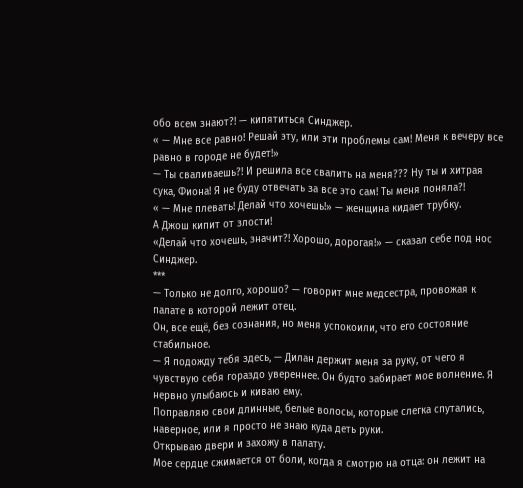обо всем знают?! — кипятиться Синджер.
« — Мне все равно! Решай эту, или эти проблемы сам! Меня к вечеру все равно в городе не будет!»
— Ты сваливаешь?! И решила все свалить на меня??? Ну ты и хитрая сука, Фиона! Я не буду отвечать за все это сам! Ты меня поняла?!
« — Мне плевать! Делай что хочешь!» — женщина кидает трубку.
А Джош кипит от злости!
«Делай что хочешь, значит?! Хорошо, дорогая!» — сказал себе под нос Синджер.
***
— Только не долго, хорошо? — говорит мне медсестра, провожая к палате в которой лежит отец.
Он, все ещё, без сознания, но меня успокоили, что его состояние стабильное.
— Я подожду тебя здесь, — Дилан держит меня за руку, от чего я чувствую себя гораздо увереннее. Он будто забирает мое волнение. Я нервно улыбаюсь и киваю ему.
Поправляю свои длинные, белые волосы, которые слегка спутались, наверное, или я просто не знаю куда деть руки.
Открываю двери и захожу в палату.
Мое сердце сжимается от боли, когда я смотрю на отца: он лежит на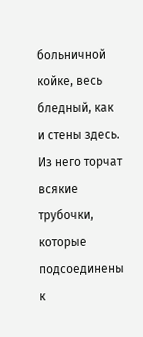больничной койке, весь бледный, как и стены здесь. Из него торчат всякие трубочки, которые подсоединены к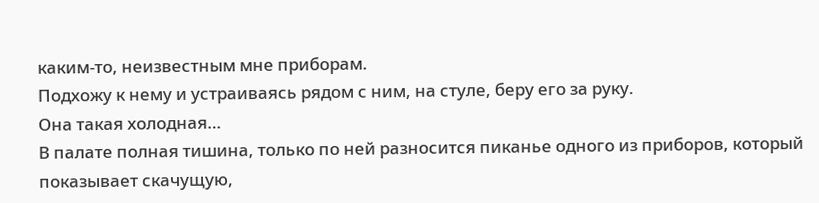каким-то, неизвестным мне приборам.
Подхожу к нему и устраиваясь рядом с ним, на стуле, беру его за руку.
Она такая холодная…
В палате полная тишина, только по ней разносится пиканье одного из приборов, который показывает скачущую,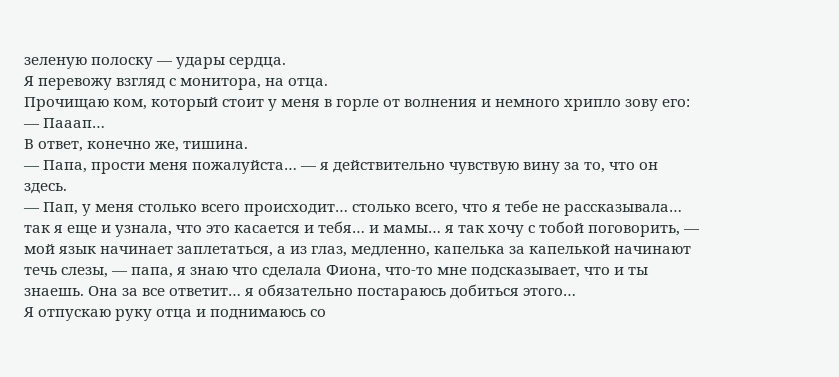зеленую полоску — удары сердца.
Я перевожу взгляд с монитора, на отца.
Прочищаю ком, который стоит у меня в горле от волнения и немного хрипло зову его:
— Пааап…
В ответ, конечно же, тишина.
— Папа, прости меня пожалуйста… — я действительно чувствую вину за то, что он здесь.
— Пап, у меня столько всего происходит… столько всего, что я тебе не рассказывала… так я еще и узнала, что это касается и тебя… и мамы… я так хочу с тобой поговорить, — мой язык начинает заплетаться, а из глаз, медленно, капелька за капелькой начинают течь слезы, — папа, я знаю что сделала Фиона, что-то мне подсказывает, что и ты знаешь. Она за все ответит… я обязательно постараюсь добиться этого…
Я отпускаю руку отца и поднимаюсь со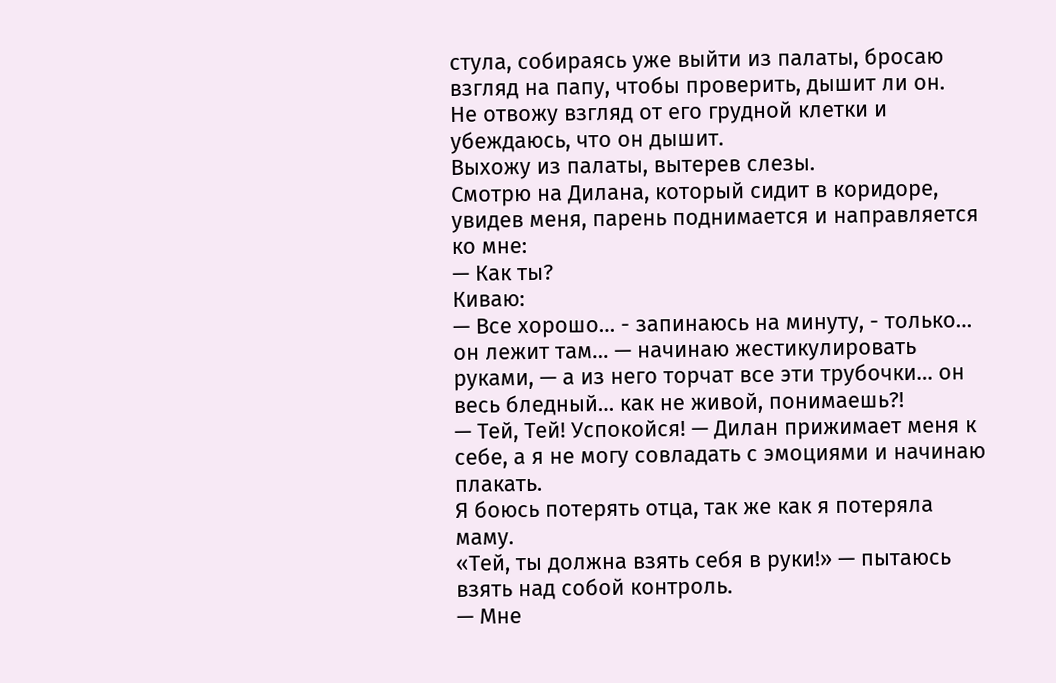стула, собираясь уже выйти из палаты, бросаю взгляд на папу, чтобы проверить, дышит ли он.
Не отвожу взгляд от его грудной клетки и убеждаюсь, что он дышит.
Выхожу из палаты, вытерев слезы.
Смотрю на Дилана, который сидит в коридоре, увидев меня, парень поднимается и направляется ко мне:
— Как ты?
Киваю:
— Все хорошо… - запинаюсь на минуту, - только… он лежит там… — начинаю жестикулировать руками, — а из него торчат все эти трубочки… он весь бледный… как не живой, понимаешь?!
— Тей, Тей! Успокойся! — Дилан прижимает меня к себе, а я не могу совладать с эмоциями и начинаю плакать.
Я боюсь потерять отца, так же как я потеряла маму.
«Тей, ты должна взять себя в руки!» — пытаюсь взять над собой контроль.
— Мне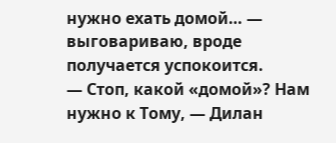нужно ехать домой… — выговариваю, вроде получается успокоится.
— Стоп, какой «домой»? Нам нужно к Тому, — Дилан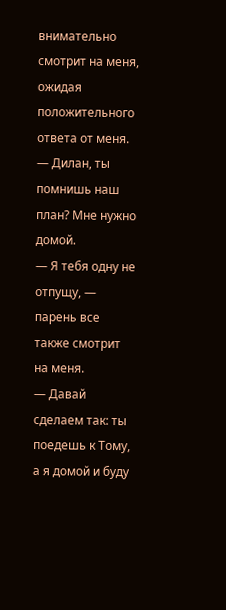внимательно смотрит на меня, ожидая положительного ответа от меня.
— Дилан, ты помнишь наш план? Мне нужно домой.
— Я тебя одну не отпущу, — парень все также смотрит на меня.
— Давай сделаем так: ты поедешь к Тому, а я домой и буду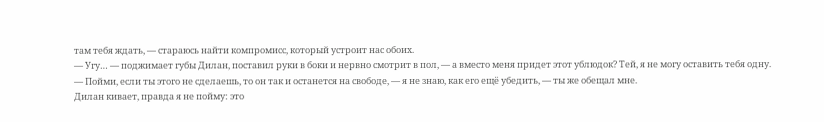там тебя ждать, — стараюсь найти компромисс, который устроит нас обоих.
— Угу… — поджимает губы Дилан, поставил руки в боки и нервно смотрит в пол, — а вместо меня придет этот ублюдок? Тей, я не могу оставить тебя одну.
— Пойми, если ты этого не сделаешь, то он так и останется на свободе, — я не знаю, как его ещё убедить, — ты же обещал мне.
Дилан кивает, правда я не пойму: это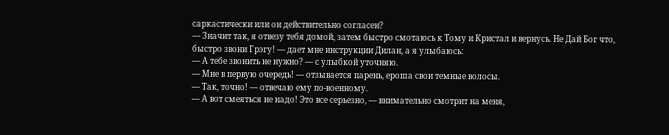саркастически или он действительно согласен?
— Значит так, я отвезу тебя домой, затем быстро смотаюсь к Тому и Кристал и вернусь. Не Дай Бог что, быстро звони Грэгу! — дает мне инструкции Дилан, а я улыбаюсь:
— А тебе звонить не нужно? — с улыбкой уточняю.
— Мне в первую очередь! — отзывается парень, ероша свои темные волосы.
— Так, точно! — отвечаю ему по-военному.
— А вот смеяться не надо! Это все серьезно, — внимательно смотрит на меня,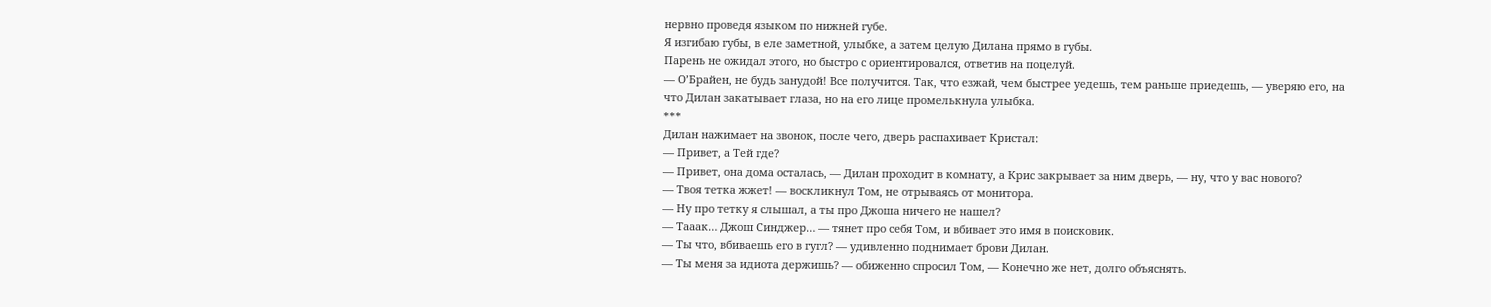нервно проведя языком по нижней губе.
Я изгибаю губы, в еле заметной, улыбке, а затем целую Дилана прямо в губы.
Парень не ожидал этого, но быстро с ориентировался, ответив на поцелуй.
— ОʼБрайен, не будь занудой! Все получится. Так, что езжай, чем быстрее уедешь, тем раньше приедешь, — уверяю его, на что Дилан закатывает глаза, но на его лице промелькнула улыбка.
***
Дилан нажимает на звонок, после чего, дверь распахивает Кристал:
— Привет, а Тей где?
— Привет, она дома осталась, — Дилан проходит в комнату, а Крис закрывает за ним дверь, — ну, что у вас нового?
— Твоя тетка жжет! — воскликнул Том, не отрываясь от монитора.
— Ну про тетку я слышал, а ты про Джоша ничего не нашел?
— Тааак… Джош Синджер… — тянет про себя Том, и вбивает это имя в поисковик.
— Ты что, вбиваешь его в гугл? — удивленно поднимает брови Дилан.
— Ты меня за идиота держишь? — обиженно спросил Том, — Конечно же нет, долго объяснять.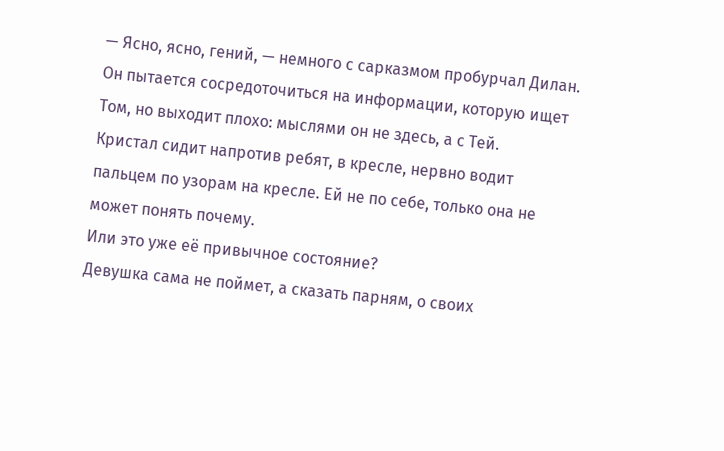— Ясно, ясно, гений, — немного с сарказмом пробурчал Дилан. Он пытается сосредоточиться на информации, которую ищет Том, но выходит плохо: мыслями он не здесь, а с Тей.
Кристал сидит напротив ребят, в кресле, нервно водит пальцем по узорам на кресле. Ей не по себе, только она не может понять почему.
Или это уже её привычное состояние?
Девушка сама не поймет, а сказать парням, о своих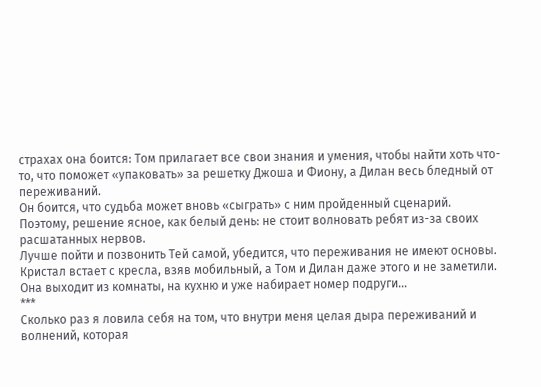страхах она боится: Том прилагает все свои знания и умения, чтобы найти хоть что-то, что поможет «упаковать» за решетку Джоша и Фиону, а Дилан весь бледный от переживаний.
Он боится, что судьба может вновь «сыграть» с ним пройденный сценарий.
Поэтому, решение ясное, как белый день: не стоит волновать ребят из-за своих расшатанных нервов.
Лучше пойти и позвонить Тей самой, убедится, что переживания не имеют основы.
Кристал встает с кресла, взяв мобильный, а Том и Дилан даже этого и не заметили.
Она выходит из комнаты, на кухню и уже набирает номер подруги…
***
Сколько раз я ловила себя на том, что внутри меня целая дыра переживаний и волнений, которая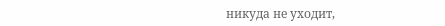никуда не уходит,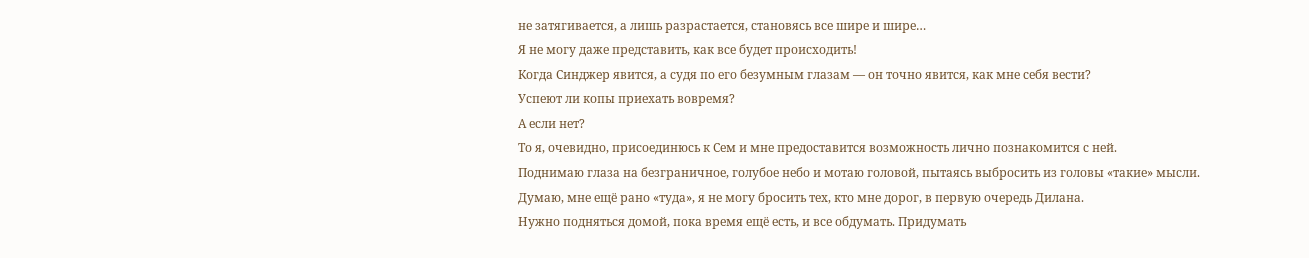не затягивается, а лишь разрастается, становясь все шире и шире…
Я не могу даже представить, как все будет происходить!
Когда Синджер явится, а судя по его безумным глазам — он точно явится, как мне себя вести?
Успеют ли копы приехать вовремя?
А если нет?
То я, очевидно, присоединюсь к Сем и мне предоставится возможность лично познакомится с ней.
Поднимаю глаза на безграничное, голубое небо и мотаю головой, пытаясь выбросить из головы «такие» мысли.
Думаю, мне ещё рано «туда», я не могу бросить тех, кто мне дорог, в первую очередь Дилана.
Нужно подняться домой, пока время ещё есть, и все обдумать. Придумать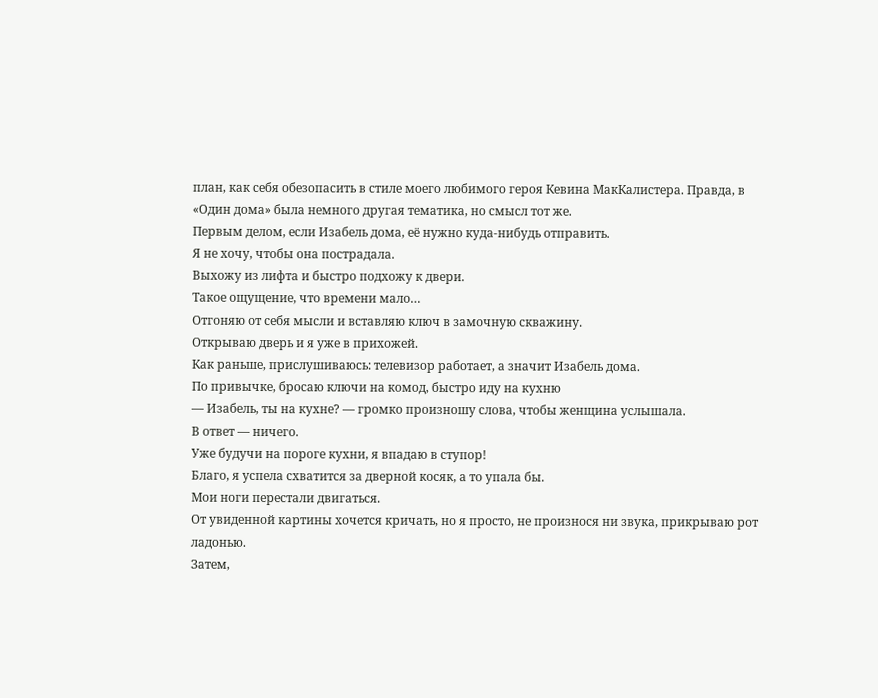план, как себя обезопасить в стиле моего любимого героя Кевина МакКалистера. Правда, в «Один дома» была немного другая тематика, но смысл тот же.
Первым делом, если Изабель дома, её нужно куда-нибудь отправить.
Я не хочу, чтобы она пострадала.
Выхожу из лифта и быстро подхожу к двери.
Такое ощущение, что времени мало…
Отгоняю от себя мысли и вставляю ключ в замочную скважину.
Открываю дверь и я уже в прихожей.
Как раньше, прислушиваюсь: телевизор работает, а значит Изабель дома.
По привычке, бросаю ключи на комод, быстро иду на кухню
— Изабель, ты на кухне? — громко произношу слова, чтобы женщина услышала.
В ответ — ничего.
Уже будучи на пороге кухни, я впадаю в ступор!
Благо, я успела схватится за дверной косяк, а то упала бы.
Мои ноги перестали двигаться.
От увиденной картины хочется кричать, но я просто, не произнося ни звука, прикрываю рот ладонью.
Затем,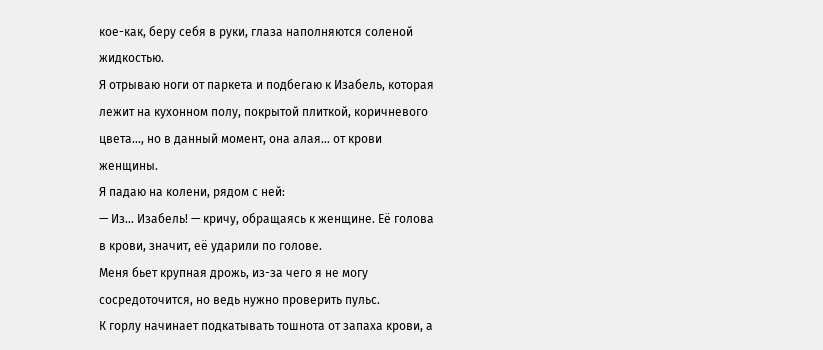кое-как, беру себя в руки, глаза наполняются соленой жидкостью.
Я отрываю ноги от паркета и подбегаю к Изабель, которая лежит на кухонном полу, покрытой плиткой, коричневого цвета…, но в данный момент, она алая… от крови женщины.
Я падаю на колени, рядом с ней:
— Из… Изабель! — кричу, обращаясь к женщине. Её голова в крови, значит, её ударили по голове.
Меня бьет крупная дрожь, из-за чего я не могу сосредоточится, но ведь нужно проверить пульс.
К горлу начинает подкатывать тошнота от запаха крови, а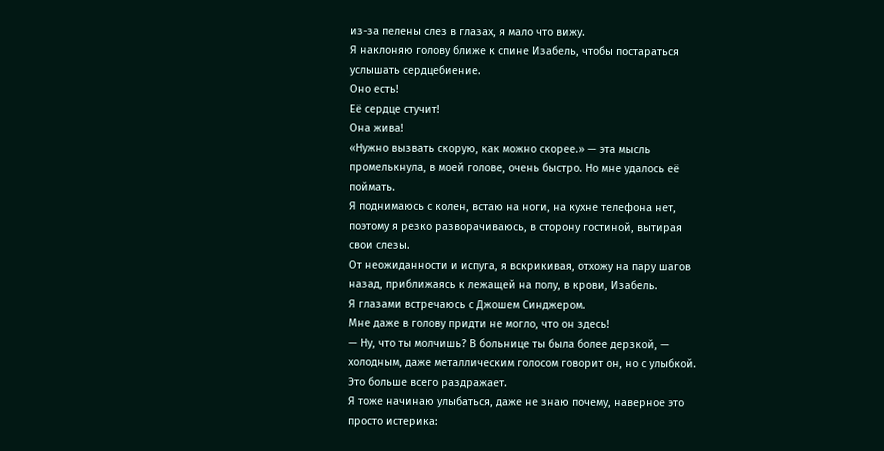из-за пелены слез в глазах, я мало что вижу.
Я наклоняю голову ближе к спине Изабель, чтобы постараться услышать сердцебиение.
Оно есть!
Её сердце стучит!
Она жива!
«Нужно вызвать скорую, как можно скорее.» — эта мысль промелькнула, в моей голове, очень быстро. Но мне удалось её поймать.
Я поднимаюсь с колен, встаю на ноги, на кухне телефона нет, поэтому я резко разворачиваюсь, в сторону гостиной, вытирая свои слезы.
От неожиданности и испуга, я вскрикивая, отхожу на пару шагов назад, приближаясь к лежащей на полу, в крови, Изабель.
Я глазами встречаюсь с Джошем Синджером.
Мне даже в голову придти не могло, что он здесь!
— Ну, что ты молчишь? В больнице ты была более дерзкой, — холодным, даже металлическим голосом говорит он, но с улыбкой.
Это больше всего раздражает.
Я тоже начинаю улыбаться, даже не знаю почему, наверное это просто истерика: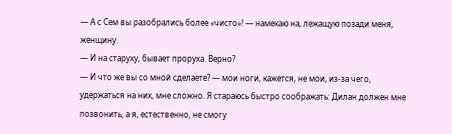— А с Сем вы разобрались более «чисто»! — намекаю на, лежащую позади меня, женщину.
— И на старуху, бывает проруха. Верно?
— И что же вы со мной сделаете? — мои ноги, кажется, не мои, из-за чего, удержаться на них, мне сложно. Я стараюсь быстро соображать: Дилан должен мне позвонить, а я, естественно, не смогу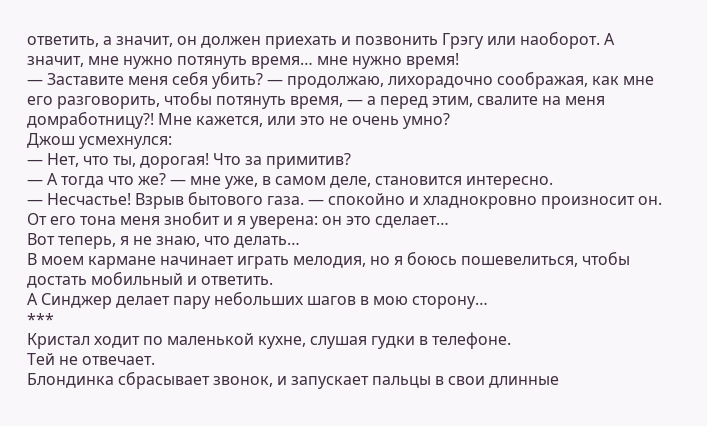ответить, а значит, он должен приехать и позвонить Грэгу или наоборот. А значит, мне нужно потянуть время… мне нужно время!
— Заставите меня себя убить? — продолжаю, лихорадочно соображая, как мне его разговорить, чтобы потянуть время, — а перед этим, свалите на меня домработницу?! Мне кажется, или это не очень умно?
Джош усмехнулся:
— Нет, что ты, дорогая! Что за примитив?
— А тогда что же? — мне уже, в самом деле, становится интересно.
— Несчастье! Взрыв бытового газа. — спокойно и хладнокровно произносит он.
От его тона меня знобит и я уверена: он это сделает…
Вот теперь, я не знаю, что делать…
В моем кармане начинает играть мелодия, но я боюсь пошевелиться, чтобы достать мобильный и ответить.
А Синджер делает пару небольших шагов в мою сторону…
***
Кристал ходит по маленькой кухне, слушая гудки в телефоне.
Тей не отвечает.
Блондинка сбрасывает звонок, и запускает пальцы в свои длинные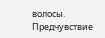волосы.
Предчувствие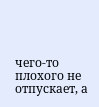чего-то плохого не отпускает, а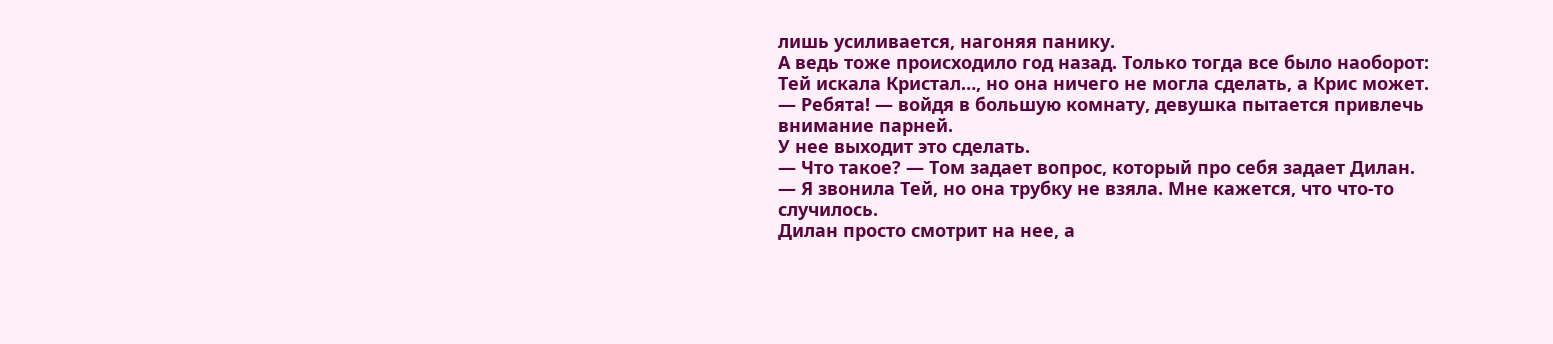лишь усиливается, нагоняя панику.
А ведь тоже происходило год назад. Только тогда все было наоборот: Тей искала Кристал…, но она ничего не могла сделать, а Крис может.
— Ребята! — войдя в большую комнату, девушка пытается привлечь внимание парней.
У нее выходит это сделать.
— Что такое? — Том задает вопрос, который про себя задает Дилан.
— Я звонила Тей, но она трубку не взяла. Мне кажется, что что-то случилось.
Дилан просто смотрит на нее, а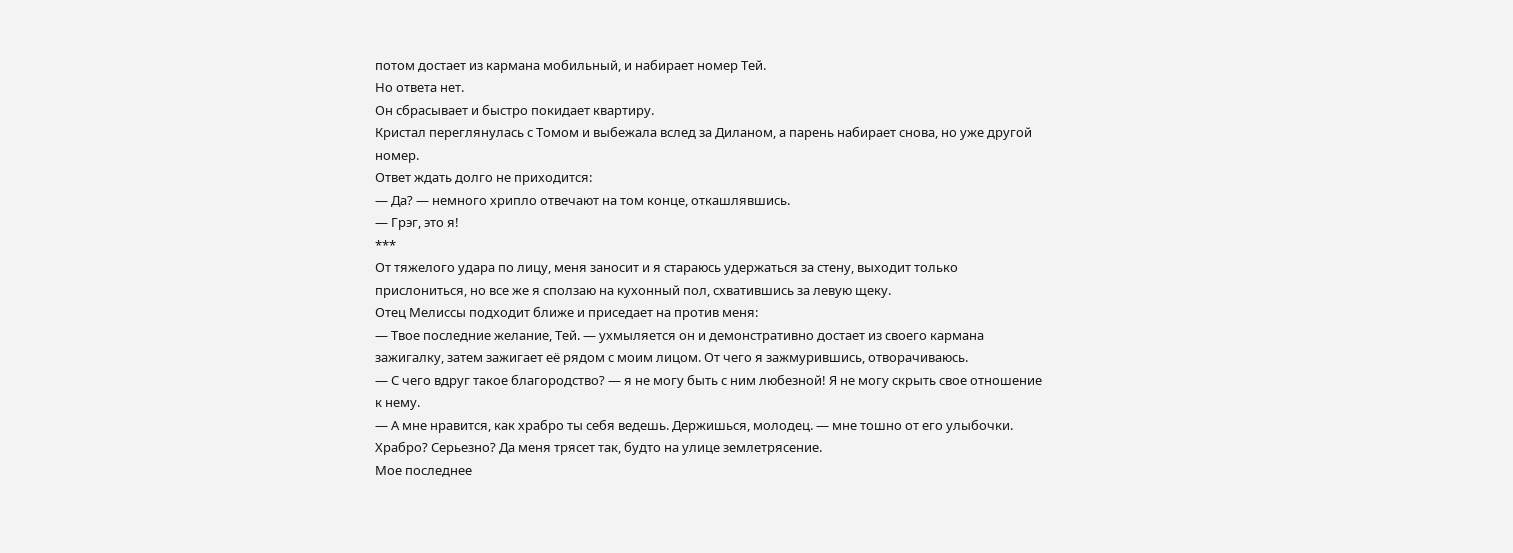потом достает из кармана мобильный, и набирает номер Тей.
Но ответа нет.
Он сбрасывает и быстро покидает квартиру.
Кристал переглянулась с Томом и выбежала вслед за Диланом, а парень набирает снова, но уже другой номер.
Ответ ждать долго не приходится:
— Да? — немного хрипло отвечают на том конце, откашлявшись.
— Грэг, это я!
***
От тяжелого удара по лицу, меня заносит и я стараюсь удержаться за стену, выходит только прислониться, но все же я сползаю на кухонный пол, схватившись за левую щеку.
Отец Мелиссы подходит ближе и приседает на против меня:
— Твое последние желание, Тей. — ухмыляется он и демонстративно достает из своего кармана зажигалку, затем зажигает её рядом с моим лицом. От чего я зажмурившись, отворачиваюсь.
— С чего вдруг такое благородство? — я не могу быть с ним любезной! Я не могу скрыть свое отношение к нему.
— А мне нравится, как храбро ты себя ведешь. Держишься, молодец. — мне тошно от его улыбочки.
Храбро? Серьезно? Да меня трясет так, будто на улице землетрясение.
Мое последнее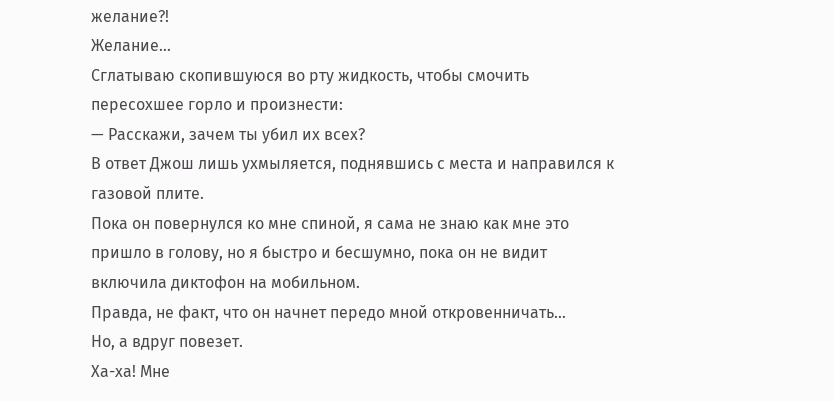желание?!
Желание…
Сглатываю скопившуюся во рту жидкость, чтобы смочить пересохшее горло и произнести:
— Расскажи, зачем ты убил их всех?
В ответ Джош лишь ухмыляется, поднявшись с места и направился к газовой плите.
Пока он повернулся ко мне спиной, я сама не знаю как мне это пришло в голову, но я быстро и бесшумно, пока он не видит включила диктофон на мобильном.
Правда, не факт, что он начнет передо мной откровенничать…
Но, а вдруг повезет.
Ха-ха! Мне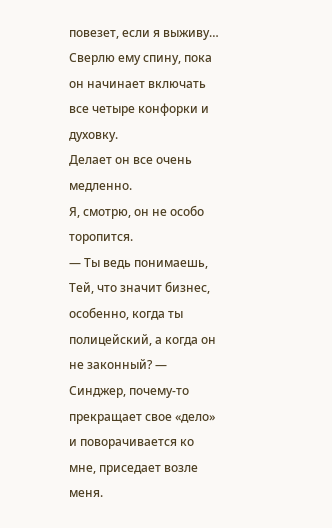повезет, если я выживу…
Сверлю ему спину, пока он начинает включать все четыре конфорки и духовку.
Делает он все очень медленно.
Я, смотрю, он не особо торопится.
— Ты ведь понимаешь, Тей, что значит бизнес, особенно, когда ты полицейский, а когда он не законный? — Синджер, почему-то прекращает свое «дело» и поворачивается ко мне, приседает возле меня.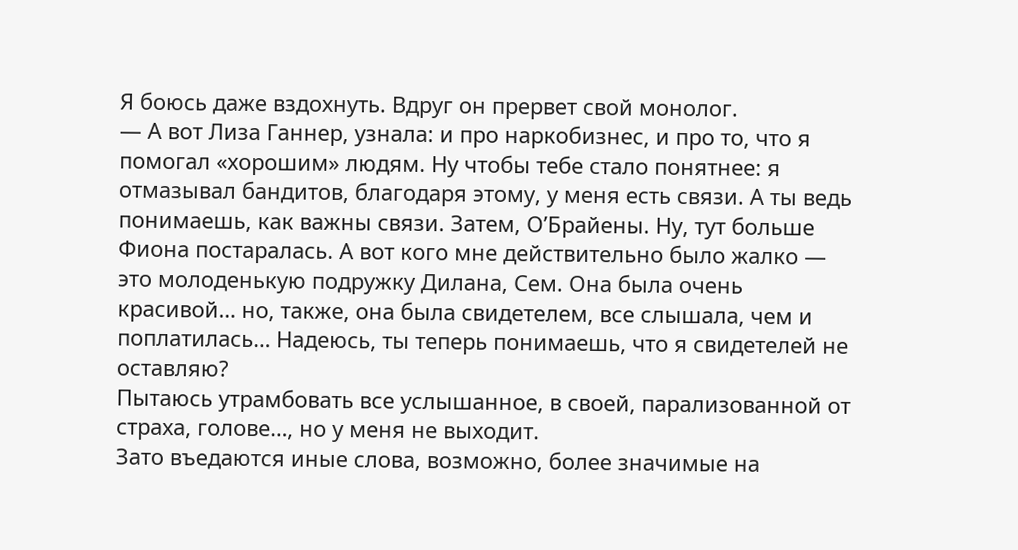Я боюсь даже вздохнуть. Вдруг он прервет свой монолог.
— А вот Лиза Ганнер, узнала: и про наркобизнес, и про то, что я помогал «хорошим» людям. Ну чтобы тебе стало понятнее: я отмазывал бандитов, благодаря этому, у меня есть связи. А ты ведь понимаешь, как важны связи. Затем, ОʼБрайены. Ну, тут больше Фиона постаралась. А вот кого мне действительно было жалко — это молоденькую подружку Дилана, Сем. Она была очень красивой… но, также, она была свидетелем, все слышала, чем и поплатилась… Надеюсь, ты теперь понимаешь, что я свидетелей не оставляю?
Пытаюсь утрамбовать все услышанное, в своей, парализованной от страха, голове…, но у меня не выходит.
Зато въедаются иные слова, возможно, более значимые на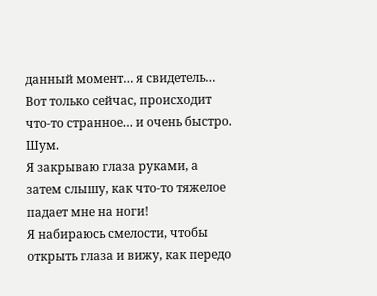данный момент… я свидетель…
Вот только сейчас, происходит что-то странное… и очень быстро.
Шум.
Я закрываю глаза руками, а затем слышу, как что-то тяжелое падает мне на ноги!
Я набираюсь смелости, чтобы открыть глаза и вижу, как передо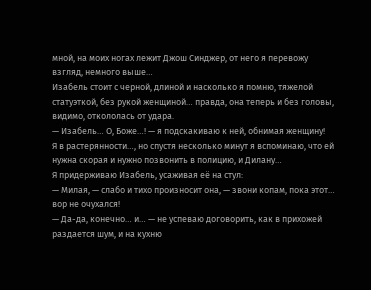мной, на моих ногах лежит Джош Синджер, от него я перевожу взгляд, немного выше…
Изабель стоит с черной, длиной и насколько я помню, тяжелой статуэткой, без рукой женщиной… правда, она теперь и без головы, видимо, откололась от удара.
— Изабель… О, Боже…! — я подскакиваю к ней, обнимая женщину!
Я в растерянности…, но спустя несколько минут я вспоминаю, что ей нужна скорая и нужно позвонить в полицию, и Дилану…
Я придерживаю Изабель, усаживая её на стул:
— Милая, — слабо и тихо произносит она, — звони копам, пока этот… вор не очухался!
— Да-да, конечно… и… — не успеваю договорить, как в прихожей раздается шум, и на кухню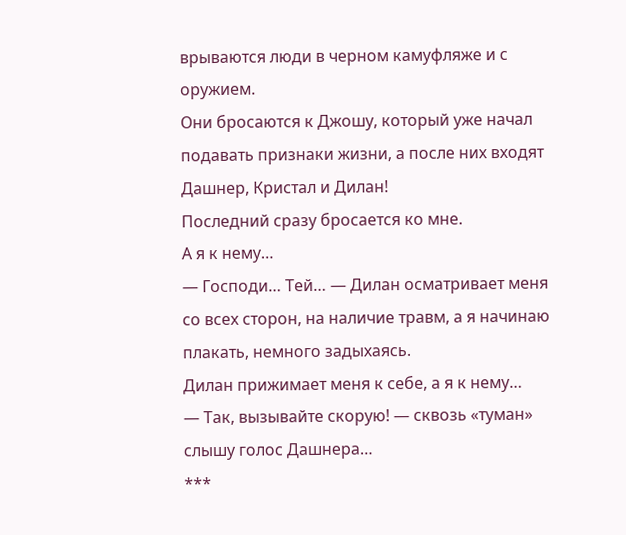врываются люди в черном камуфляже и с оружием.
Они бросаются к Джошу, который уже начал подавать признаки жизни, а после них входят Дашнер, Кристал и Дилан!
Последний сразу бросается ко мне.
А я к нему…
— Господи… Тей… — Дилан осматривает меня со всех сторон, на наличие травм, а я начинаю плакать, немного задыхаясь.
Дилан прижимает меня к себе, а я к нему…
— Так, вызывайте скорую! — сквозь «туман» слышу голос Дашнера…
***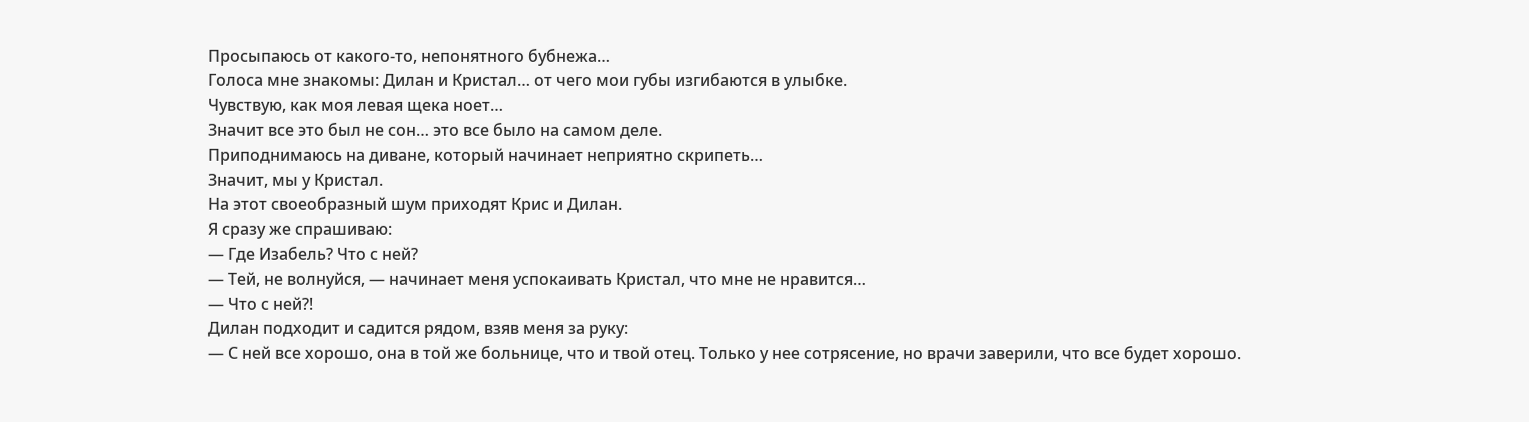Просыпаюсь от какого-то, непонятного бубнежа…
Голоса мне знакомы: Дилан и Кристал… от чего мои губы изгибаются в улыбке.
Чувствую, как моя левая щека ноет…
Значит все это был не сон… это все было на самом деле.
Приподнимаюсь на диване, который начинает неприятно скрипеть…
Значит, мы у Кристал.
На этот своеобразный шум приходят Крис и Дилан.
Я сразу же спрашиваю:
— Где Изабель? Что с ней?
— Тей, не волнуйся, — начинает меня успокаивать Кристал, что мне не нравится…
— Что с ней?!
Дилан подходит и садится рядом, взяв меня за руку:
— С ней все хорошо, она в той же больнице, что и твой отец. Только у нее сотрясение, но врачи заверили, что все будет хорошо.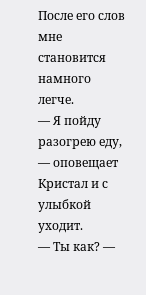После его слов мне становится намного легче.
— Я пойду разогрею еду, — оповещает Кристал и с улыбкой уходит.
— Ты как? —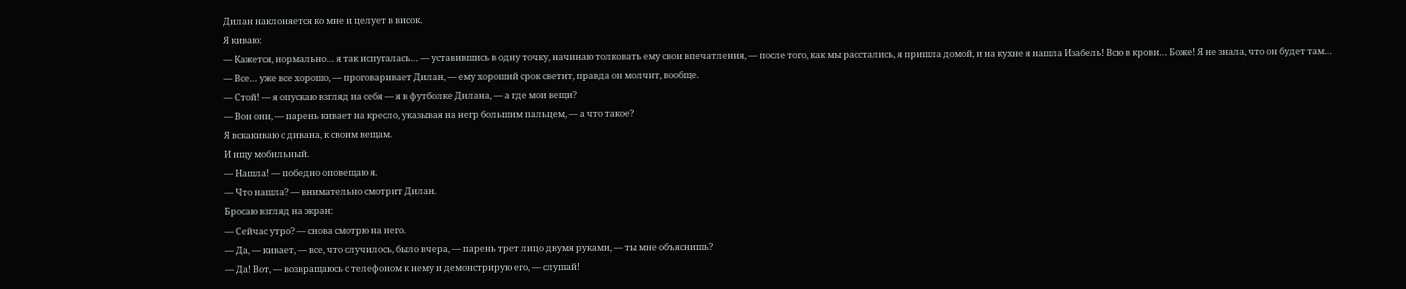Дилан наклоняется ко мне и целует в висок.
Я киваю:
— Кажется, нормально… я так испугалась… — уставившись в одну точку, начинаю толковать ему свои впечатления, — после того, как мы расстались, я пришла домой, и на кухне я нашла Изабель! Всю в крови… Боже! Я не знала, что он будет там…
— Все… уже все хорошо, — проговаривает Дилан, — ему хороший срок светит, правда он молчит, вообще.
— Стой! — я опускаю взгляд на себя — я в футболке Дилана, — а где мои вещи?
— Вон они, — парень кивает на кресло, указывая на негр большим пальцем, — а что такое?
Я вскакиваю с дивана, к своим вещам.
И ищу мобильный.
— Нашла! — победно оповещаю я.
— Что нашла? — внимательно смотрит Дилан.
Бросаю взгляд на экран:
— Сейчас утро? — снова смотрю на него.
— Да, — кивает, — все, что случилось, было вчера, — парень трет лицо двумя руками, — ты мне объяснишь?
— Да! Вот, — возвращаюсь с телефоном к нему и демонстрирую его, — слушай!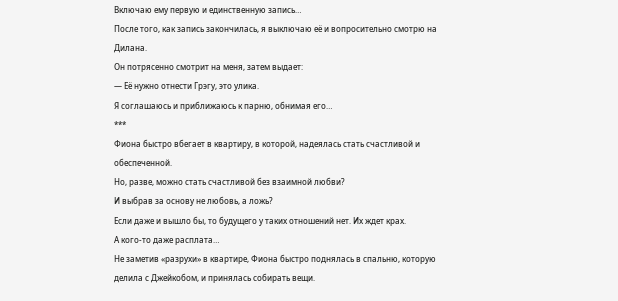Включаю ему первую и единственную запись…
После того, как запись закончилась, я выключаю её и вопросительно смотрю на Дилана.
Он потрясенно смотрит на меня, затем выдает:
— Её нужно отнести Грэгу, это улика.
Я соглашаюсь и приближаюсь к парню, обнимая его…
***
Фиона быстро вбегает в квартиру, в которой, надеялась стать счастливой и обеспеченной.
Но, разве, можно стать счастливой без взаимной любви?
И выбрав за основу не любовь, а ложь?
Если даже и вышло бы, то будущего у таких отношений нет. Их ждет крах.
А кого-то даже расплата…
Не заметив «разрухи» в квартире, Фиона быстро поднялась в спальню, которую делила с Джейкобом, и принялась собирать вещи.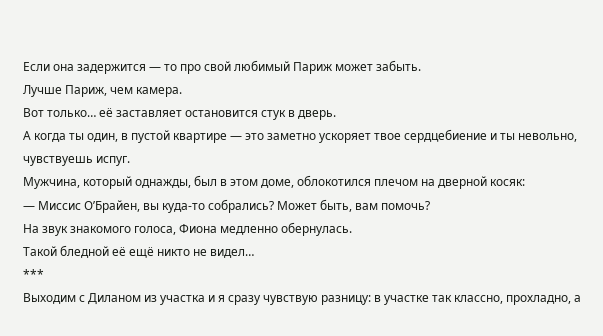Если она задержится — то про свой любимый Париж может забыть.
Лучше Париж, чем камера.
Вот только… её заставляет остановится стук в дверь.
А когда ты один, в пустой квартире — это заметно ускоряет твое сердцебиение и ты невольно, чувствуешь испуг.
Мужчина, который однажды, был в этом доме, облокотился плечом на дверной косяк:
— Миссис ОʼБрайен, вы куда-то собрались? Может быть, вам помочь?
На звук знакомого голоса, Фиона медленно обернулась.
Такой бледной её ещё никто не видел…
***
Выходим с Диланом из участка и я сразу чувствую разницу: в участке так классно, прохладно, а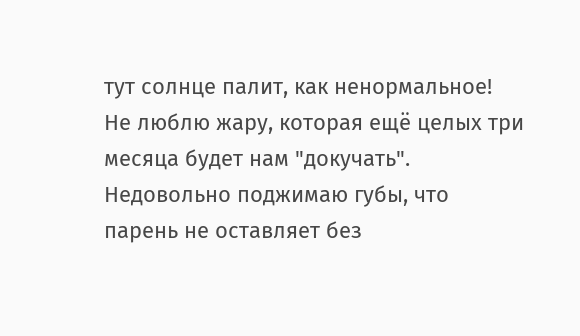тут солнце палит, как ненормальное!
Не люблю жару, которая ещё целых три месяца будет нам "докучать".
Недовольно поджимаю губы, что парень не оставляет без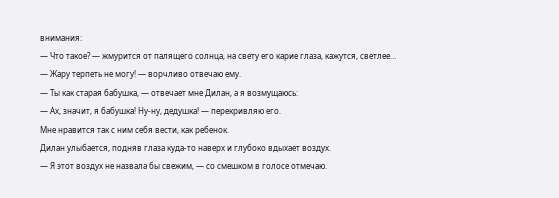внимания:
— Что такое? — жмурится от палящего солнца, на свету его карие глаза, кажутся, светлее…
— Жару терпеть не могу! — ворчливо отвечаю ему.
— Ты как старая бабушка, — отвечает мне Дилан, а я возмущаюсь:
— Ах, значит, я бабушка! Ну-ну, дедушка! — перекривляю его.
Мне нравится так с ним себя вести, как ребенок.
Дилан улыбается, подняв глаза куда-то наверх и глубоко вдыхает воздух.
— Я этот воздух не назвала бы свежим, — со смешком в голосе отмечаю.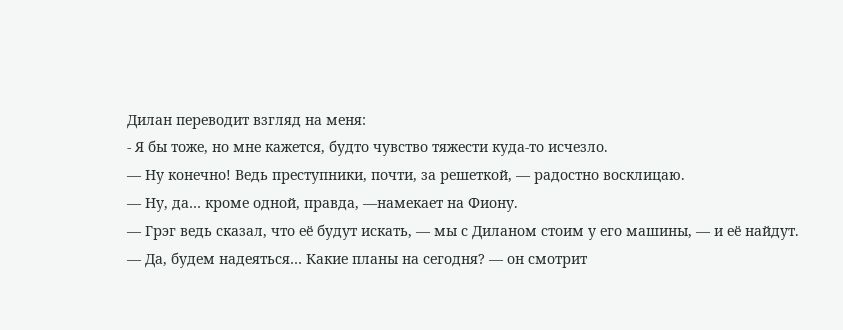Дилан переводит взгляд на меня:
- Я бы тоже, но мне кажется, будто чувство тяжести куда-то исчезло.
— Ну конечно! Ведь преступники, почти, за решеткой, — радостно восклицаю.
— Ну, да… кроме одной, правда, —намекает на Фиону.
— Грэг ведь сказал, что её будут искать, — мы с Диланом стоим у его машины, — и её найдут.
— Да, будем надеяться… Какие планы на сегодня? — он смотрит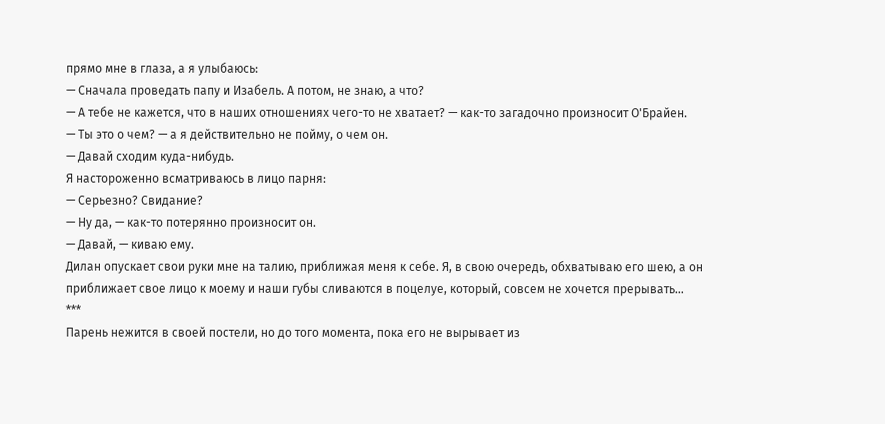прямо мне в глаза, а я улыбаюсь:
— Сначала проведать папу и Изабель. А потом, не знаю, а что?
— А тебе не кажется, что в наших отношениях чего-то не хватает? — как-то загадочно произносит О'Брайен.
— Ты это о чем? — а я действительно не пойму, о чем он.
— Давай сходим куда-нибудь.
Я настороженно всматриваюсь в лицо парня:
— Серьезно? Свидание?
— Ну да, — как-то потерянно произносит он.
— Давай, — киваю ему.
Дилан опускает свои руки мне на талию, приближая меня к себе. Я, в свою очередь, обхватываю его шею, а он приближает свое лицо к моему и наши губы сливаются в поцелуе, который, совсем не хочется прерывать…
***
Парень нежится в своей постели, но до того момента, пока его не вырывает из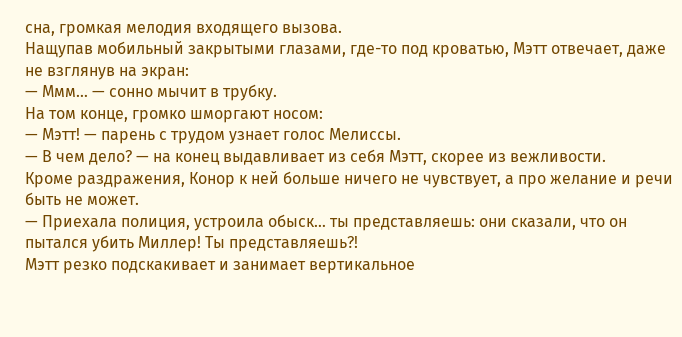сна, громкая мелодия входящего вызова.
Нащупав мобильный закрытыми глазами, где-то под кроватью, Мэтт отвечает, даже не взглянув на экран:
— Ммм… — сонно мычит в трубку.
На том конце, громко шморгают носом:
— Мэтт! — парень с трудом узнает голос Мелиссы.
— В чем дело? — на конец выдавливает из себя Мэтт, скорее из вежливости.
Кроме раздражения, Конор к ней больше ничего не чувствует, а про желание и речи быть не может.
— Приехала полиция, устроила обыск… ты представляешь: они сказали, что он пытался убить Миллер! Ты представляешь?!
Мэтт резко подскакивает и занимает вертикальное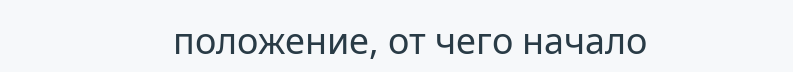положение, от чего начало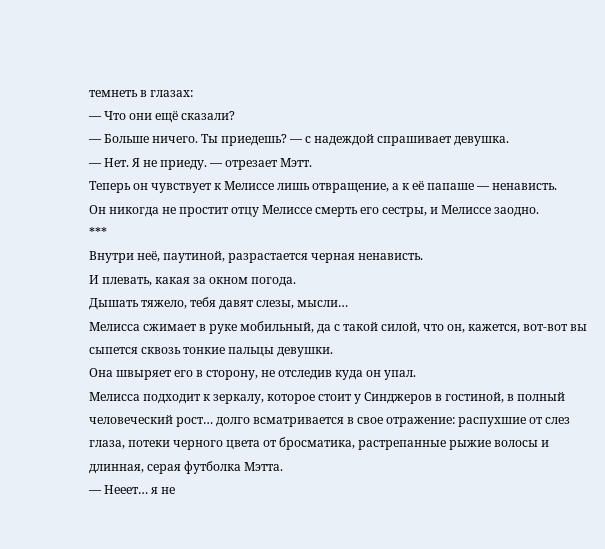темнеть в глазах:
— Что они ещё сказали?
— Больше ничего. Ты приедешь? — с надеждой спрашивает девушка.
— Нет. Я не приеду. — отрезает Мэтт.
Теперь он чувствует к Мелиссе лишь отвращение, а к её папаше — ненависть.
Он никогда не простит отцу Мелиссе смерть его сестры, и Мелиссе заодно.
***
Внутри неё, паутиной, разрастается черная ненависть.
И плевать, какая за окном погода.
Дышать тяжело, тебя давят слезы, мысли…
Мелисса сжимает в руке мобильный, да с такой силой, что он, кажется, вот-вот вы сыпется сквозь тонкие пальцы девушки.
Она швыряет его в сторону, не отследив куда он упал.
Мелисса подходит к зеркалу, которое стоит у Синджеров в гостиной, в полный человеческий рост… долго всматривается в свое отражение: распухшие от слез глаза, потеки черного цвета от бросматика, растрепанные рыжие волосы и длинная, серая футболка Мэтта.
— Нееет… я не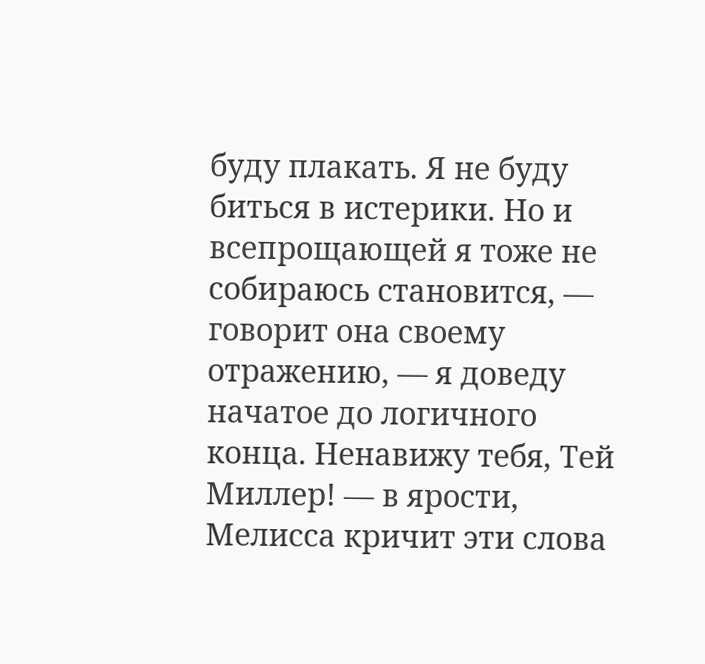буду плакать. Я не буду биться в истерики. Но и всепрощающей я тоже не собираюсь становится, — говорит она своему отражению, — я доведу начатое до логичного конца. Ненавижу тебя, Тей Миллер! — в ярости, Мелисса кричит эти слова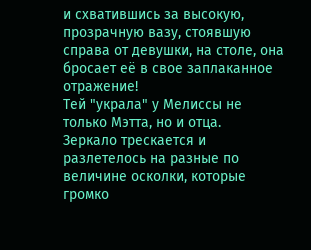и схватившись за высокую, прозрачную вазу, стоявшую справа от девушки, на столе, она бросает её в свое заплаканное отражение!
Тей "украла" у Мелиссы не только Мэтта, но и отца.
Зеркало трескается и разлетелось на разные по величине осколки, которые громко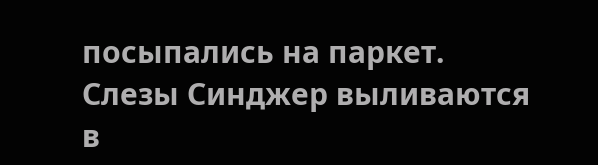посыпались на паркет.
Слезы Синджер выливаются в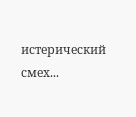истерический смех...